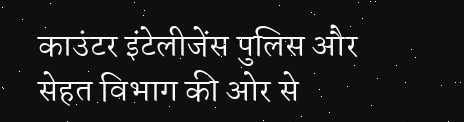काउंटर इंटेलीजेंस पुलिस और सेहत विभाग की ओर से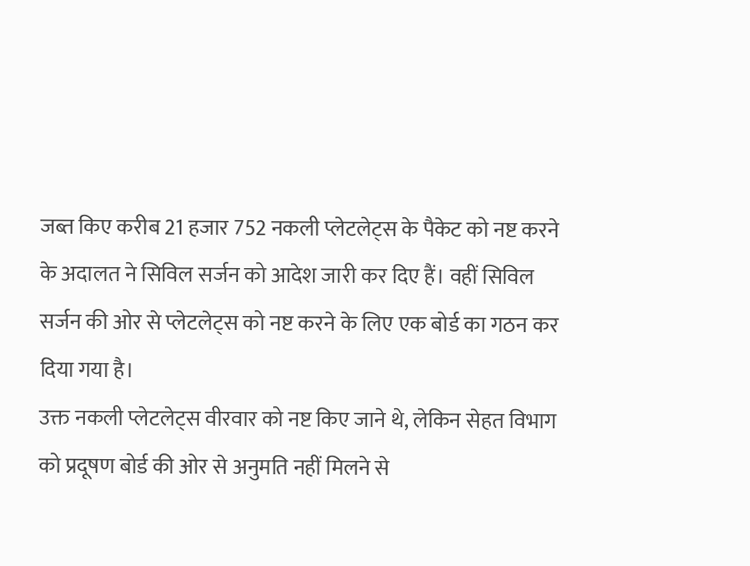जब्त किए करीब 21 हजार 752 नकली प्लेटलेट्स के पैकेट को नष्ट करने के अदालत ने सिविल सर्जन को आदेश जारी कर दिए हैं। वहीं सिविल सर्जन की ओर से प्लेटलेट्स को नष्ट करने के लिए एक बोर्ड का गठन कर दिया गया है।
उक्त नकली प्लेटलेट्स वीरवार को नष्ट किए जाने थे, लेकिन सेहत विभाग को प्रदूषण बोर्ड की ओर से अनुमति नहीं मिलने से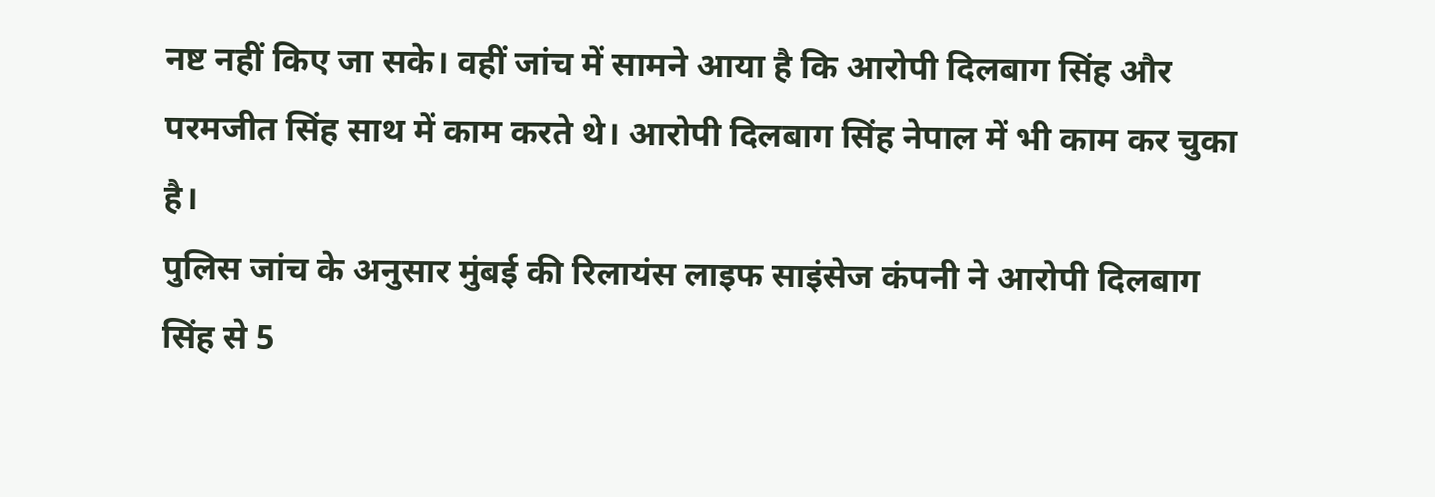नष्ट नहीं किए जा सके। वहीं जांच में सामने आया है कि आरोपी दिलबाग सिंह और परमजीत सिंह साथ में काम करते थे। आरोपी दिलबाग सिंह नेपाल में भी काम कर चुका है।
पुलिस जांच के अनुसार मुंबई की रिलायंस लाइफ साइंसेज कंपनी ने आरोपी दिलबाग सिंह से 5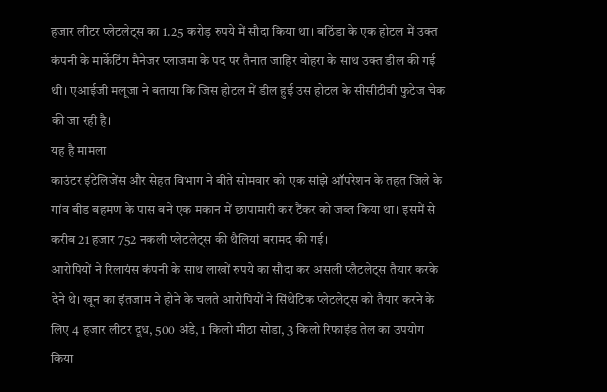हजार लीटर प्लेटलेट्स का 1.25 करोड़ रुपये में सौदा किया था। बठिंडा के एक होटल में उक्त कंपनी के मार्केटिंग मैनेजर प्लाजमा के पद पर तैनात जाहिर वोहरा के साथ उक्त डील की गई थी। एआईजी मलूजा ने बताया कि जिस होटल में डील हुई उस होटल के सीसीटीवी फुटेज चेक की जा रही है।
यह है मामला
काउंटर इंटेलिजेंस और सेहत विभाग ने बीते सोमवार को एक सांझे ऑपरेशन के तहत जिले के गांव बीड बहमण के पास बने एक मकान में छापामारी कर टैंकर को जब्त किया था। इसमें से करीब 21 हजार 752 नकली प्लेटलेट्स की थैलियां बरामद की गई।
आरोपियों ने रिलायंस कंपनी के साथ लाखों रुपये का सौदा कर असली प्लैटलेट्स तैयार करके देने थे। खून का इंतजाम ने होने के चलते आरोपियों ने सिंथेटिक प्लेटलेट्स को तैयार करने के लिए 4 हजार लीटर दूध, 500 अंडे, 1 किलो मीठा सोडा, 3 किलो रिफाइंड तेल का उपयोग किया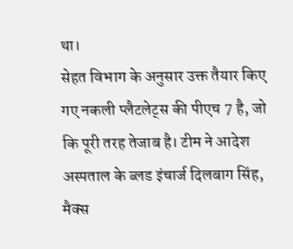था।
सेहत विभाग के अनुसार उक्त तैयार किए गए नकली प्लैटलेट्स की पीएच 7 है, जो कि पूरी तरह तेजाब है। टीम ने आदेश अस्पताल के ब्लड इंचार्ज दिलबाग सिंह, मैक्स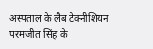अस्पताल के लैब टेक्नीशियन परमजीत सिंह के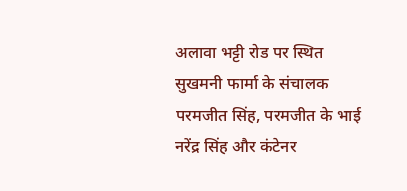अलावा भट्टी रोड पर स्थित सुखमनी फार्मा के संचालक परमजीत सिंह, परमजीत के भाई नरेंद्र सिंह और कंटेनर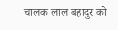चालक लाल बहादुर को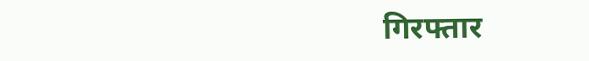गिरफ्तार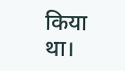किया था।